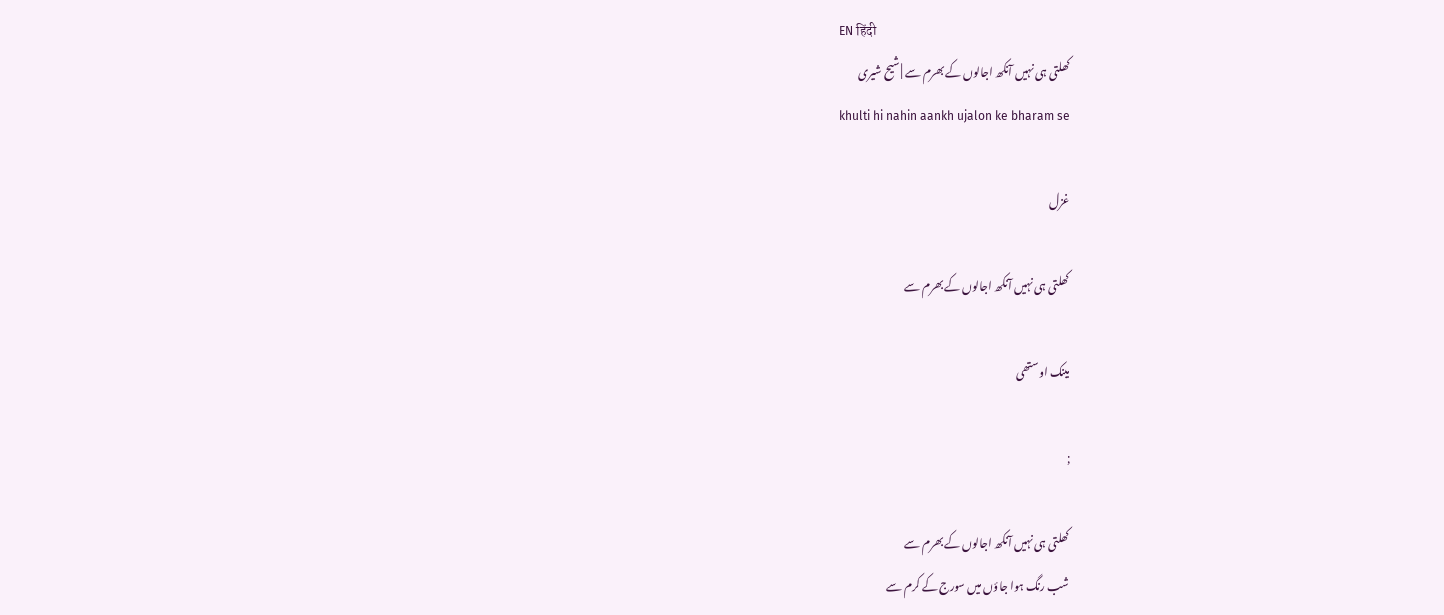EN हिंदी
کھلتی ہی نہیں آنکھ اجالوں کے بھرم سے | شیح شیری
khulti hi nahin aankh ujalon ke bharam se

غزل

کھلتی ہی نہیں آنکھ اجالوں کے بھرم سے

مینک اوستھی

;

کھلتی ہی نہیں آنکھ اجالوں کے بھرم سے
شب رنگ ہوا جاؤں میں سورج کے کرم سے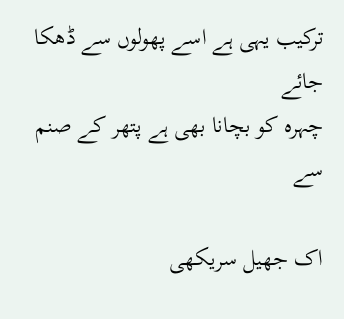ترکیب یہی ہے اسے پھولوں سے ڈھکا جائے
چہرہ کو بچانا بھی ہے پتھر کے صنم سے

اک جھیل سریکھی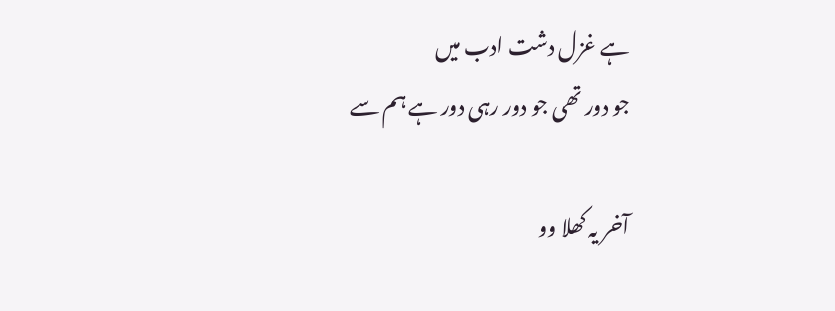ہے غزل دشت ادب میں
جو دور تھی جو دور رہی دور ہے ہم سے

آخر یہ کھلا وو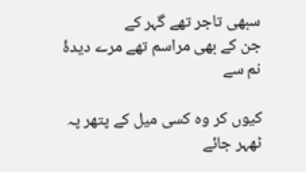سبھی تاجر تھے گہر کے
جن کے بھی مراسم تھے مرے دیدۂ نم سے

کیوں کر وہ کسی میل کے پتھر پہ ٹھہر جائے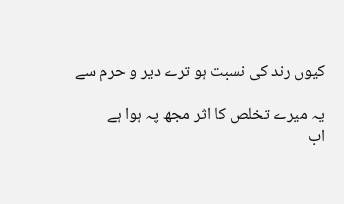کیوں رند کی نسبت ہو ترے دیر و حرم سے

یہ میرے تخلص کا اثر مجھ پہ ہوا ہے
اب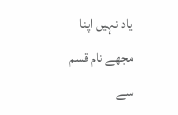یاد نہیں اپنا مجھے نام قسم سے